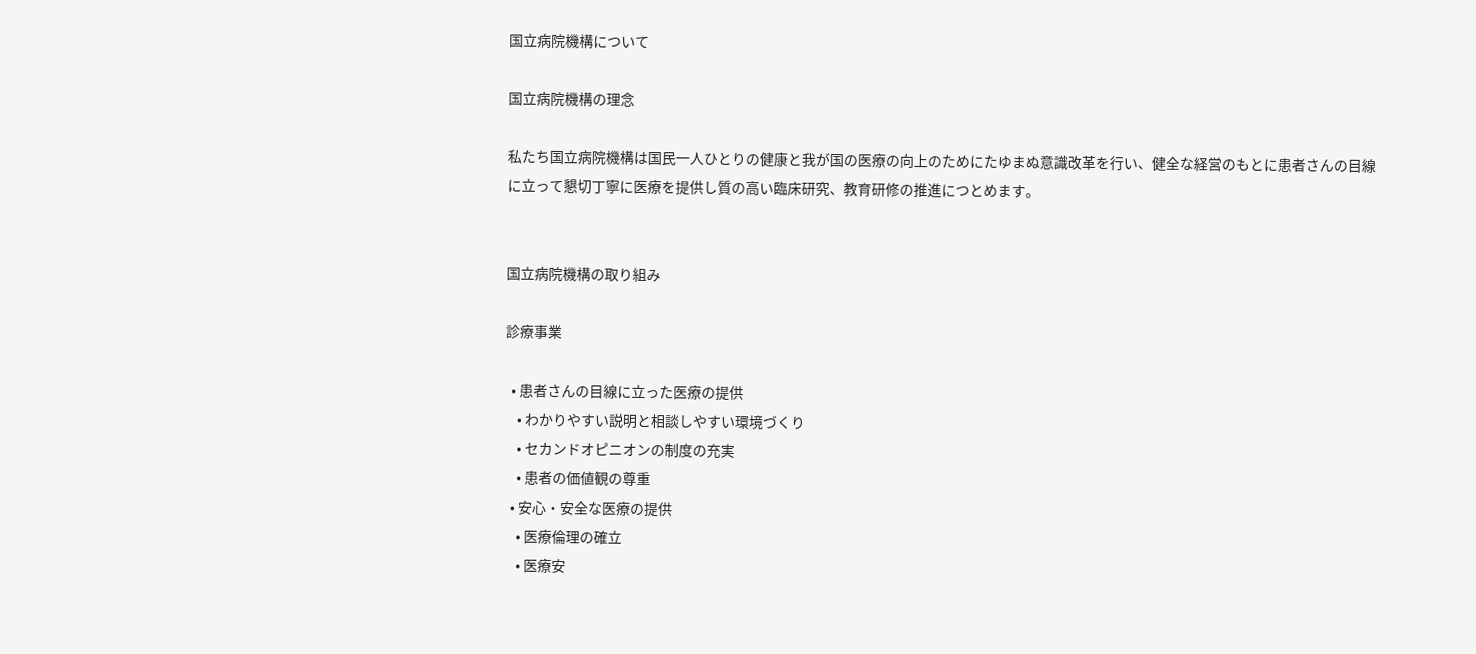国立病院機構について

国立病院機構の理念

私たち国立病院機構は国民一人ひとりの健康と我が国の医療の向上のためにたゆまぬ意識改革を行い、健全な経営のもとに患者さんの目線に立って懇切丁寧に医療を提供し質の高い臨床研究、教育研修の推進につとめます。


国立病院機構の取り組み

診療事業

  • 患者さんの目線に立った医療の提供
    • わかりやすい説明と相談しやすい環境づくり
    • セカンドオピニオンの制度の充実
    • 患者の価値観の尊重
  • 安心・安全な医療の提供
    • 医療倫理の確立
    • 医療安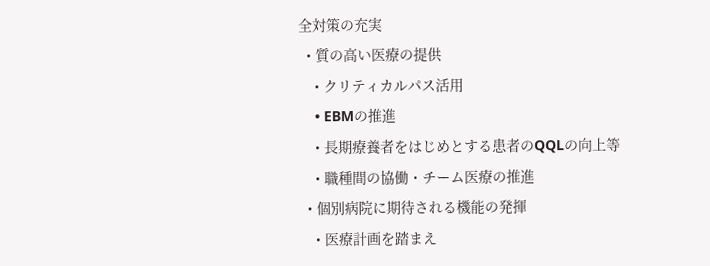全対策の充実
  • 質の高い医療の提供
    • クリティカルパス活用
    • EBMの推進
    • 長期療養者をはじめとする患者のQQLの向上等
    • 職種間の協働・チーム医療の推進
  • 個別病院に期待される機能の発揮
    • 医療計画を踏まえ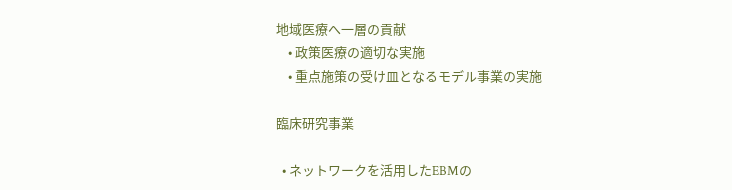地域医療へ一層の貢献
    • 政策医療の適切な実施
    • 重点施策の受け皿となるモデル事業の実施

臨床研究事業

  • ネットワークを活用したEBMの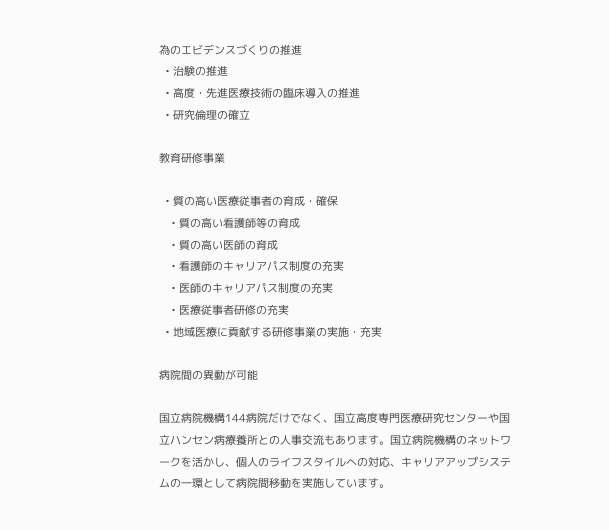為のエビデンスづくりの推進
  • 治験の推進
  • 高度・先進医療技術の臨床導入の推進
  • 研究倫理の確立

教育研修事業

  • 質の高い医療従事者の育成・確保
    • 質の高い看護師等の育成
    • 質の高い医師の育成
    • 看護師のキャリアパス制度の充実
    • 医師のキャリアパス制度の充実
    • 医療従事者研修の充実
  • 地域医療に貢献する研修事業の実施・充実

病院間の異動が可能

国立病院機構144病院だけでなく、国立高度専門医療研究センターや国立ハンセン病療養所との人事交流もあります。国立病院機構のネットワークを活かし、個人のライフスタイルへの対応、キャリアアップシステムの一環として病院間移動を実施しています。